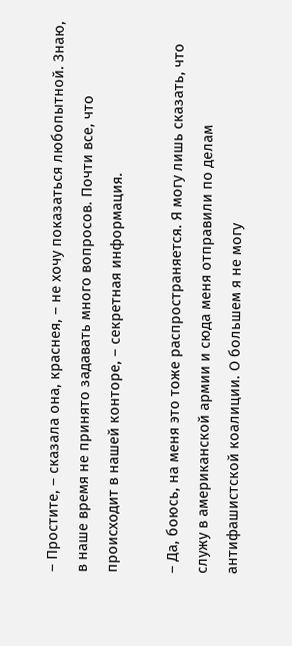– Простите, – сказала она, краснея, – не хочу показаться любопытной. Знаю, в наше время не принято задавать много вопросов. Почти все, что происходит в нашей конторе, – секретная информация.

– Да, боюсь, на меня это тоже распространяется. Я могу лишь сказать, что служу в американской армии и сюда меня отправили по делам антифашистской коалиции. О большем я не могу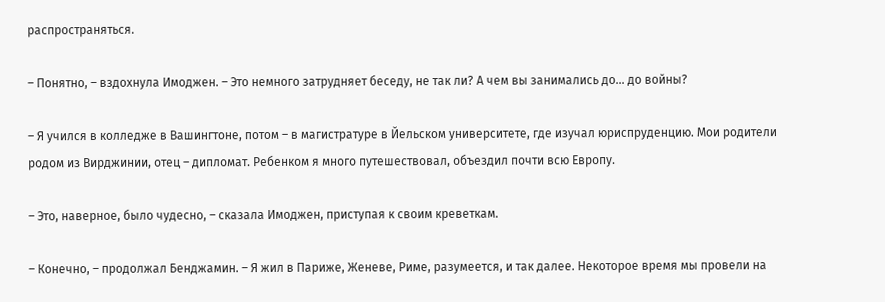распространяться.

– Понятно, – вздохнула Имоджен. – Это немного затрудняет беседу, не так ли? А чем вы занимались до… до войны?

– Я учился в колледже в Вашингтоне, потом – в магистратуре в Йельском университете, где изучал юриспруденцию. Мои родители родом из Вирджинии, отец – дипломат. Ребенком я много путешествовал, объездил почти всю Европу.

– Это, наверное, было чудесно, – сказала Имоджен, приступая к своим креветкам.

– Конечно, – продолжал Бенджамин. – Я жил в Париже, Женеве, Риме, разумеется, и так далее. Некоторое время мы провели на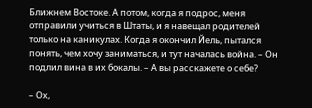Ближнем Востоке. А потом, когда я подрос, меня отправили учиться в Штаты, и я навещал родителей только на каникулах. Когда я окончил Йель, пытался понять, чем хочу заниматься, и тут началась война. – Он подлил вина в их бокалы. – А вы расскажете о себе?

– Ох,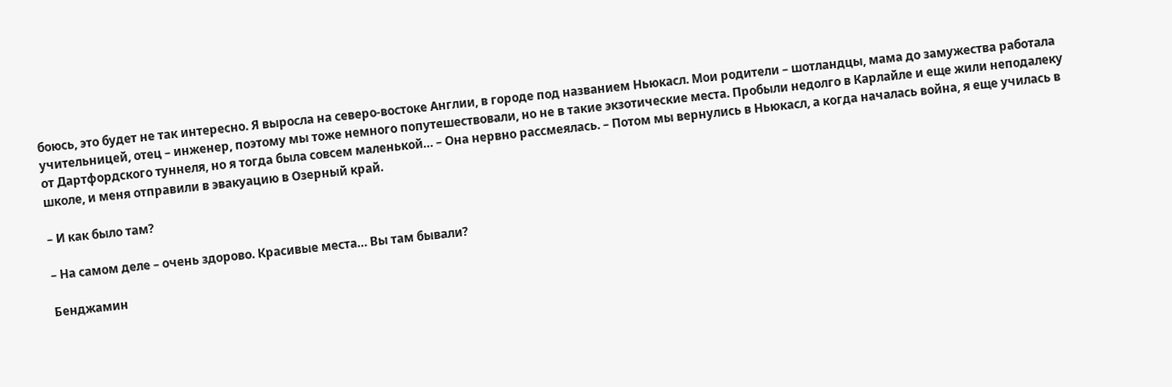боюсь, это будет не так интересно. Я выросла на северо-востоке Англии, в городе под названием Ньюкасл. Мои родители – шотландцы, мама до замужества работала учительницей, отец – инженер, поэтому мы тоже немного попутешествовали, но не в такие экзотические места. Пробыли недолго в Карлайле и еще жили неподалеку от Дартфордского туннеля, но я тогда была совсем маленькой… – Она нервно рассмеялась. – Потом мы вернулись в Ньюкасл, а когда началась война, я еще училась в школе, и меня отправили в эвакуацию в Озерный край.

– И как было там?

– На самом деле – очень здорово. Красивые места… Вы там бывали?

Бенджамин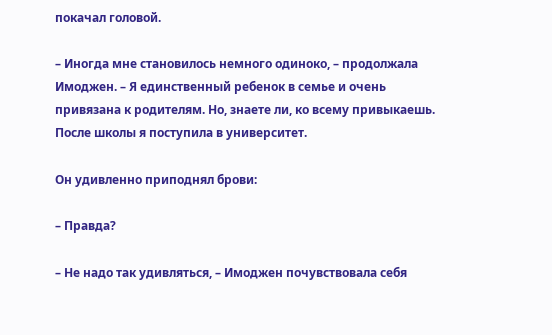покачал головой.

– Иногда мне становилось немного одиноко, – продолжала Имоджен. – Я единственный ребенок в семье и очень привязана к родителям. Но, знаете ли, ко всему привыкаешь. После школы я поступила в университет.

Он удивленно приподнял брови:

– Правда?

– Не надо так удивляться, – Имоджен почувствовала себя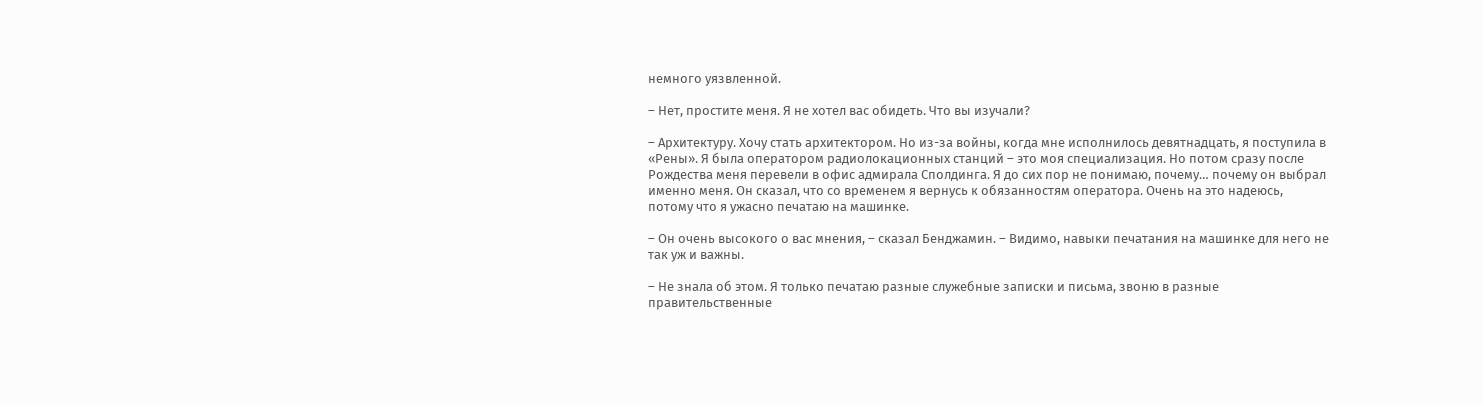немного уязвленной.

– Нет, простите меня. Я не хотел вас обидеть. Что вы изучали?

– Архитектуру. Хочу стать архитектором. Но из-за войны, когда мне исполнилось девятнадцать, я поступила в «Рены». Я была оператором радиолокационных станций – это моя специализация. Но потом сразу после Рождества меня перевели в офис адмирала Сполдинга. Я до сих пор не понимаю, почему… почему он выбрал именно меня. Он сказал, что со временем я вернусь к обязанностям оператора. Очень на это надеюсь, потому что я ужасно печатаю на машинке.

– Он очень высокого о вас мнения, – сказал Бенджамин. – Видимо, навыки печатания на машинке для него не так уж и важны.

– Не знала об этом. Я только печатаю разные служебные записки и письма, звоню в разные правительственные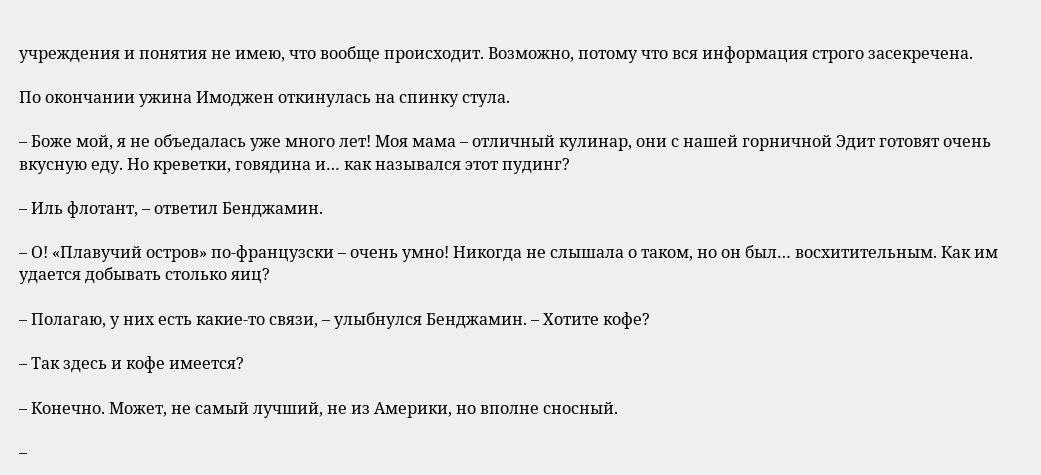учреждения и понятия не имею, что вообще происходит. Возможно, потому что вся информация строго засекречена.

По окончании ужина Имоджен откинулась на спинку стула.

– Боже мой, я не объедалась уже много лет! Моя мама – отличный кулинар, они с нашей горничной Эдит готовят очень вкусную еду. Но креветки, говядина и… как назывался этот пудинг?

– Иль флотант, – ответил Бенджамин.

– О! «Плавучий остров» по-французски – очень умно! Никогда не слышала о таком, но он был… восхитительным. Как им удается добывать столько яиц?

– Полагаю, у них есть какие-то связи, – улыбнулся Бенджамин. – Хотите кофе?

– Так здесь и кофе имеется?

– Конечно. Может, не самый лучший, не из Америки, но вполне сносный.

–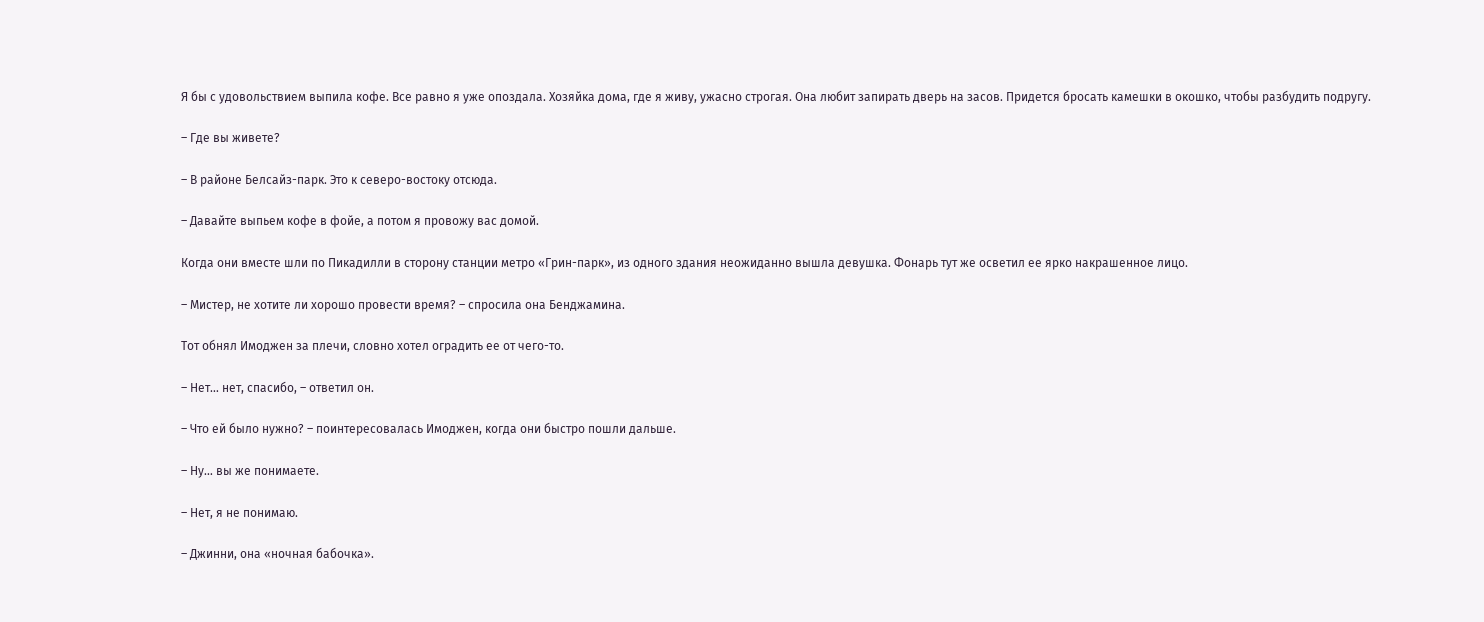Я бы с удовольствием выпила кофе. Все равно я уже опоздала. Хозяйка дома, где я живу, ужасно строгая. Она любит запирать дверь на засов. Придется бросать камешки в окошко, чтобы разбудить подругу.

– Где вы живете?

– В районе Белсайз-парк. Это к северо-востоку отсюда.

– Давайте выпьем кофе в фойе, а потом я провожу вас домой.

Когда они вместе шли по Пикадилли в сторону станции метро «Грин-парк», из одного здания неожиданно вышла девушка. Фонарь тут же осветил ее ярко накрашенное лицо.

– Мистер, не хотите ли хорошо провести время? – спросила она Бенджамина.

Тот обнял Имоджен за плечи, словно хотел оградить ее от чего-то.

– Нет… нет, спасибо, – ответил он.

– Что ей было нужно? – поинтересовалась Имоджен, когда они быстро пошли дальше.

– Ну… вы же понимаете.

– Нет, я не понимаю.

– Джинни, она «ночная бабочка».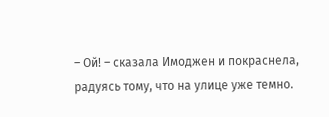– Ой! – сказала Имоджен и покраснела, радуясь тому, что на улице уже темно.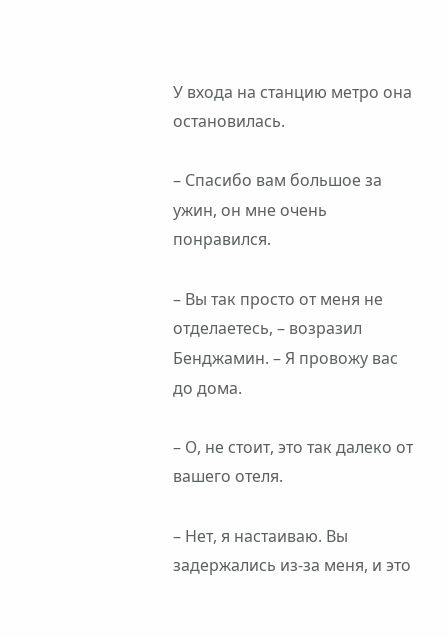У входа на станцию метро она остановилась.

– Спасибо вам большое за ужин, он мне очень понравился.

– Вы так просто от меня не отделаетесь, – возразил Бенджамин. – Я провожу вас до дома.

– О, не стоит, это так далеко от вашего отеля.

– Нет, я настаиваю. Вы задержались из-за меня, и это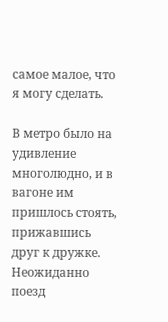самое малое, что я могу сделать.

В метро было на удивление многолюдно, и в вагоне им пришлось стоять, прижавшись друг к дружке. Неожиданно поезд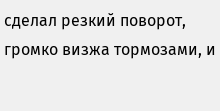сделал резкий поворот, громко визжа тормозами, и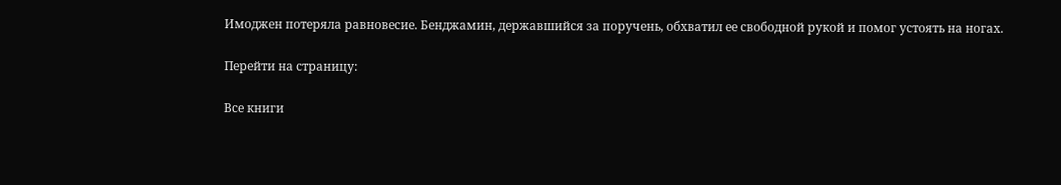Имоджен потеряла равновесие. Бенджамин, державшийся за поручень, обхватил ее свободной рукой и помог устоять на ногах.

Перейти на страницу:

Все книги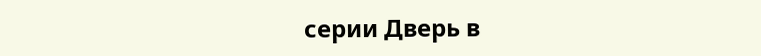серии Дверь в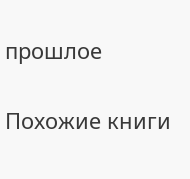прошлое

Похожие книги